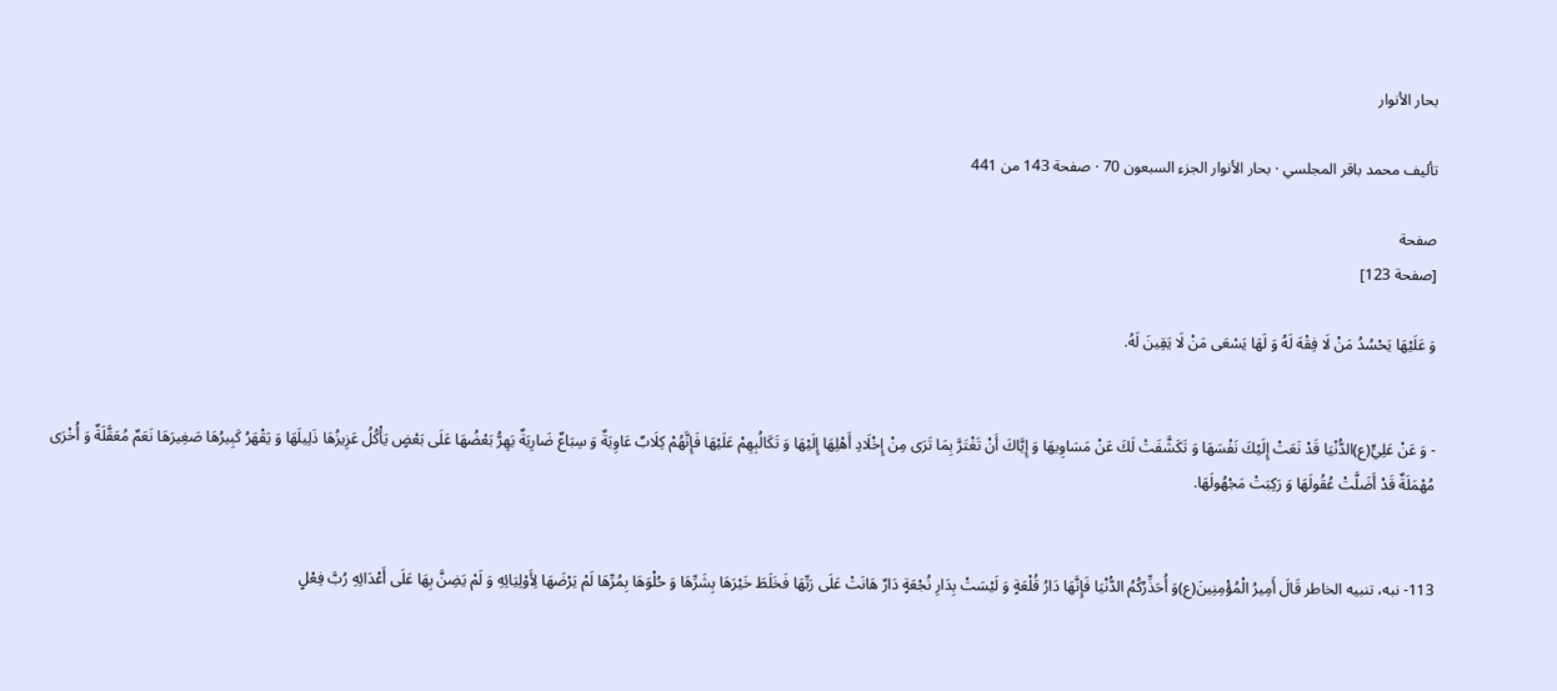بحار الأنوار

تأليف محمد باقر المجلسي · بحار الأنوار الجزء السبعون 70 · صفحة 143 من 441

صفحة
[صفحة 123]

وَ عَلَيْهَا يَحْسُدُ مَنْ لَا فِقْهَ لَهُ وَ لَهَا يَسْعَى مَنْ لَا يَقِينَ لَهُ.


- وَ عَنْ عَلِيٍّ(ع)الدُّنْيَا قَدْ نَعَتْ إِلَيْكَ نَفْسَهَا وَ تَكَشَّفَتْ لَكَ عَنْ مَسَاوِيهَا وَ إِيَّاكَ أَنْ تَغْتَرَّ بِمَا تَرَى مِنْ إِخْلَادِ أَهْلِهَا إِلَيْهَا وَ تَكَالُبِهِمْ عَلَيْهَا فَإِنَّهُمْ كِلَابٌ عَاوِيَةٌ وَ سِبَاعٌ ضَارِيَةٌ يَهِرُّ بَعْضُهَا عَلَى بَعْضٍ يَأْكُلُ عَزِيزُهَا ذَلِيلَهَا وَ يَقْهَرُ كَبِيرُهَا صَغِيرَهَا نَعَمٌ مُعَقَّلَةٌ وَ أُخْرَى مُهْمَلَةٌ قَدْ أَضَلَّتْ عُقُولَهَا وَ رَكِبَتْ مَجْهُولَهَا.


113- نبه، تنبيه الخاطر قَالَ أَمِيرُ الْمُؤْمِنِينَ(ع)وَ أُحَذِّرُكُمُ الدُّنْيَا فَإِنَّهَا دَارُ قُلْعَةٍ وَ لَيْسَتْ بِدَارِ نُجْعَةٍ دَارٌ هَانَتْ عَلَى رَبِّهَا فَخَلَطَ خَيْرَهَا بِشَرِّهَا وَ حُلْوَهَا بِمُرِّهَا لَمْ يَرْضَهَا لِأَوْلِيَائِهِ وَ لَمْ يَضِنَّ بِهَا عَلَى أَعْدَائِهِ رُبَّ فِعْلٍ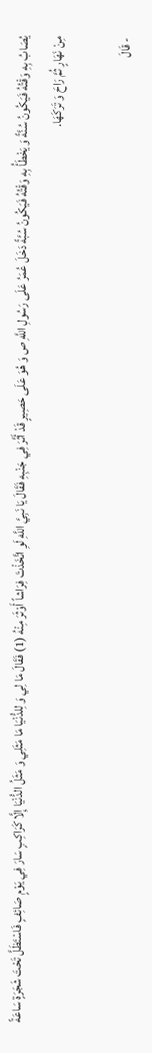يُصَابُ بِهِ وَقْتُهُ فَيَكُونُ سُنَّةً وَ يَخْطَأُ بِهِ وَقْتُهُ فَيَكُونُ سُبَّةً دَخَلَ عُمَرُ عَلَى رَسُولِ اللَّهِ ص وَ هُوَ عَلَى حَصِيرٍ قَدْ أَثَّرَ فِي جَنْبِهِ فَقَالَ يَا نَبِيَّ اللَّهِ لَوِ اتَّخَذْتَ فِرَاشاً أَوْثَرَ مِنْهُ (1) فَقَالَ مَا لِي وَ لِلدُّنْيَا مَا مَثَلِي وَ مَثَلُ الدُّنْيَا إِلَّا كَرَاكِبٍ سَارَ فِي يَوْمٍ صَائِفٍ فَاسْتَظَلَّ تَحْتَ شَجَرَةٍ سَاعَةً مِنْ نَهَارٍ ثُمَّ رَاحَ وَ تَرَكَهَا.

- قَالَ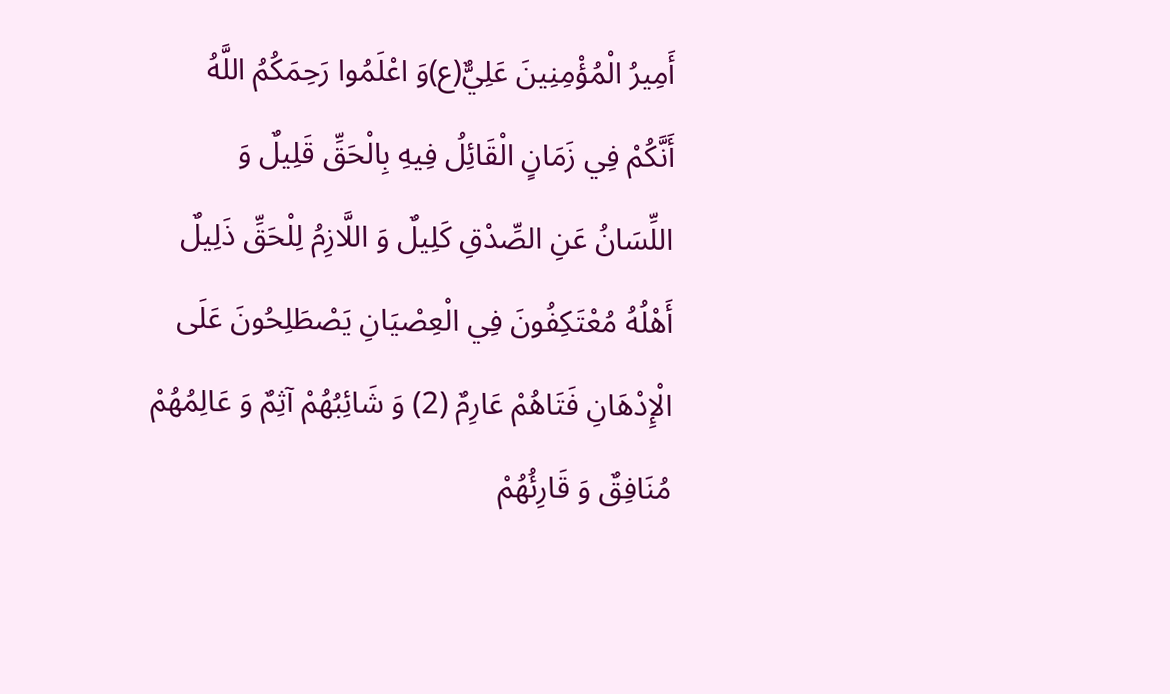أَمِيرُ الْمُؤْمِنِينَ عَلِيٌّ(ع)وَ اعْلَمُوا رَحِمَكُمُ اللَّهُ أَنَّكُمْ فِي زَمَانٍ الْقَائِلُ فِيهِ بِالْحَقِّ قَلِيلٌ وَ اللِّسَانُ عَنِ الصِّدْقِ كَلِيلٌ وَ اللَّازِمُ لِلْحَقِّ ذَلِيلٌ أَهْلُهُ مُعْتَكِفُونَ فِي الْعِصْيَانِ يَصْطَلِحُونَ عَلَى الْإِدْهَانِ فَتَاهُمْ عَارِمٌ (2) وَ شَائِبُهُمْ آثِمٌ وَ عَالِمُهُمْ مُنَافِقٌ وَ قَارِئُهُمْ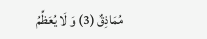مُمَاذِقٌ (3) وَ لَا يُعَظِّمُ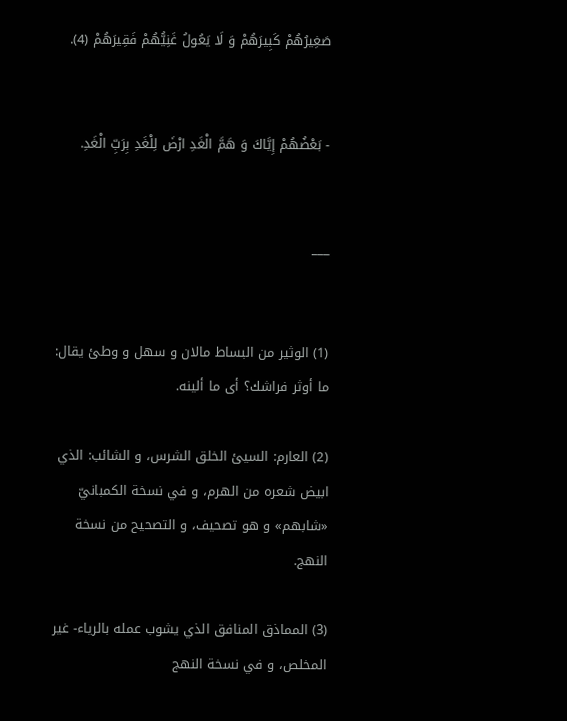صَغِيرُهُمْ كَبِيرَهُمْ وَ لَا يَعُولُ غَنِيُّهُمْ فَقِيرَهُمْ (4).


- بَعْضُهُمْ إِيَّاكَ وَ هَمَّ الْغَدِ ارْضَ لِلْغَدِ بِرَبِّ الْغَدِ.


___


(1) الوثير من البساط مالان و سهل و وطئ يقال: ما أوثر فراشك؟ أى ما ألينه.

(2) العارم: السيئ الخلق الشرس، و الشائب: الذي ابيض شعره من الهرم، و في نسخة الكمبانيّ «شابهم» و هو تصحيف، و التصحيح من نسخة النهج.

(3) المماذق المنافق الذي يشوب عمله بالرياء- غير المخلص، و في نسخة النهج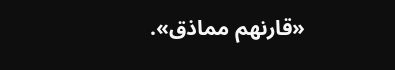«قارنهم مماذق».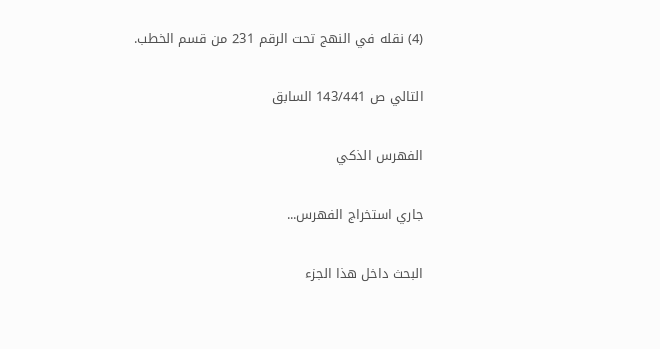(4) نقله في النهج تحت الرقم 231 من قسم الخطب.

التالي ص 143/441 السابق

الفهرس الذكي

جاري استخراج الفهرس...

البحث داخل هذا الجزء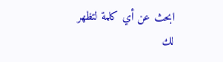ابحث عن أي كلمة لتظهر لك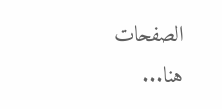الصفحات هنا...